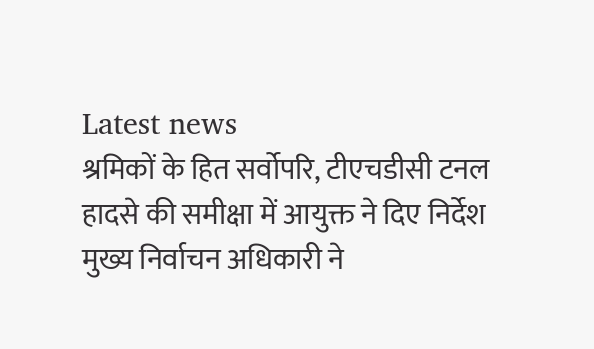Latest news
श्रमिकों के हित सर्वोपरि, टीएचडीसी टनल हादसे की समीक्षा में आयुक्त ने दिए निर्देश मुख्य निर्वाचन अधिकारी ने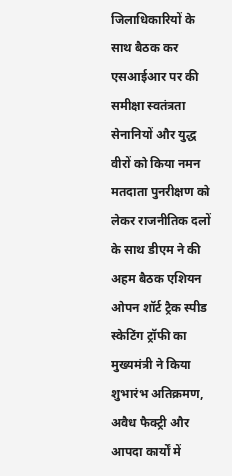जिलाधिकारियों के साथ बैठक कर एसआईआर पर की समीक्षा स्वतंत्रता सेनानियों और युद्ध वीरों को किया नमन मतदाता पुनरीक्षण को लेकर राजनीतिक दलों के साथ डीएम ने की अहम बैठक एशियन ओपन शॉर्ट ट्रैक स्पीड स्केटिंग ट्रॉफी का मुख्यमंत्री ने किया शुभारंभ अतिक्रमण, अवैध फैक्ट्री और आपदा कार्यों में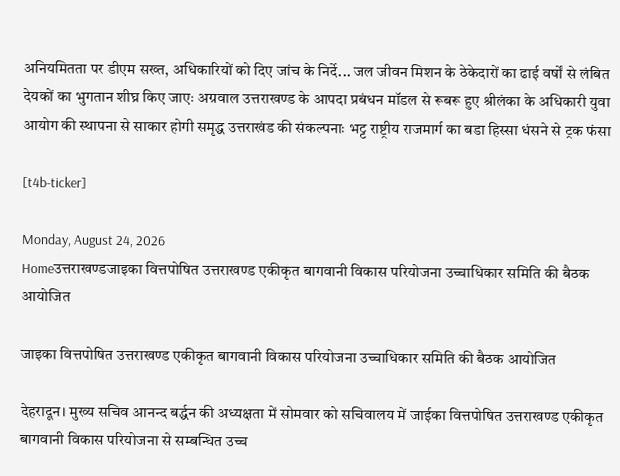अनियमितता पर डीएम सख्त, अधिकारियों को दिए जांच के निर्दे... जल जीवन मिशन के ठेकेदारों का ढाई वर्षों से लंबित देयकों का भुगतान शीघ्र किए जाएः अग्रवाल उत्तराखण्ड के आपदा प्रबंधन मॉडल से रूबरू हुए श्रीलंका के अधिकारी युवा आयोग की स्थापना से साकार होगी समृद्ध उत्तराखंड की संकल्पनाः भट्ट राष्ट्रीय राजमार्ग का बडा हिस्सा धंसने से ट्रक फंसा

[t4b-ticker]

Monday, August 24, 2026
Homeउत्तराखण्डजाइका वित्तपोषित उत्तराखण्ड एकीकृत बागवानी विकास परियोजना उच्चाधिकार समिति की बैठक आयोजित

जाइका वित्तपोषित उत्तराखण्ड एकीकृत बागवानी विकास परियोजना उच्चाधिकार समिति की बैठक आयोजित

देहरादून। मुख्य सचिव आनन्द बर्द्धन की अध्यक्षता में सोमवार को सचिवालय में जाईका वित्तपोषित उत्तराखण्ड एकीकृत बागवानी विकास परियोजना से सम्बन्धित उच्च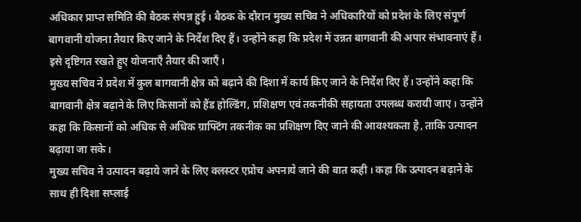अधिकार प्राप्त समिति की बैठक संपन्न हुई। बैठक के दौरान मुख्य सचिव ने अधिकारियों को प्रदेश के लिए संपूर्ण बागवानी योजना तैयार किए जाने के निर्देश दिए हैं। उन्होंने कहा कि प्रदेश में उन्नत बागवानी की अपार संभावनाएं हैं। इसे दृष्टिगत रखते हुए योजनाएँ तैयार की जाएँ।
मुख्य सचिव ने प्रदेश में कुल बागवानी क्षेत्र को बढ़ाने की दिशा में कार्य किए जाने के निर्देश दिए हैं। उन्होंने कहा कि बागवानी क्षेत्र बढ़ाने के लिए किसानों को हैंड होल्डिंग, प्रशिक्षण एवं तकनीकी सहायता उपलब्ध करायी जाए। उन्होंने कहा कि किसानों को अधिक से अधिक ग्राफ्टिंग तकनीक का प्रशिक्षण दिए जाने की आवश्यकता है, ताकि उत्पादन बढ़ाया जा सके।
मुख्य सचिव ने उत्पादन बढ़ाये जाने के लिए क्लस्टर एप्रोच अपनाये जाने की बात कही। कहा कि उत्पादन बढ़ाने के साथ ही दिशा सप्लाई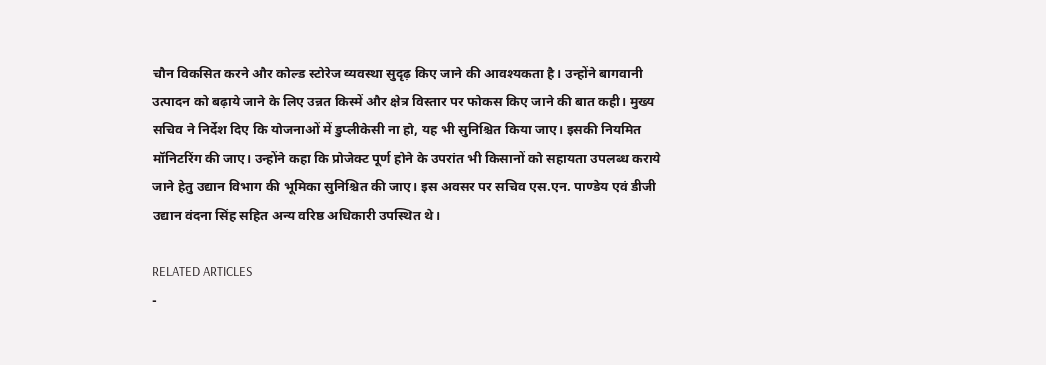चौन विकसित करने और कोल्ड स्टोरेज व्यवस्था सुदृढ़ किए जाने की आवश्यकता है। उन्होंने बागवानी उत्पादन को बढ़ाये जाने के लिए उन्नत किस्में और क्षेत्र विस्तार पर फोकस किए जाने की बात कही। मुख्य सचिव ने निर्देश दिए कि योजनाओं में डुप्लीकेसी ना हो, यह भी सुनिश्चित किया जाए। इसकी नियमित मॉनिटरिंग की जाए। उन्होंने कहा कि प्रोजेक्ट पूर्ण होने के उपरांत भी किसानों को सहायता उपलब्ध कराये जाने हेतु उद्यान विभाग की भूमिका सुनिश्चित की जाए। इस अवसर पर सचिव एस.एन. पाण्डेय एवं डीजी उद्यान वंदना सिंह सहित अन्य वरिष्ठ अधिकारी उपस्थित थे।

RELATED ARTICLES
-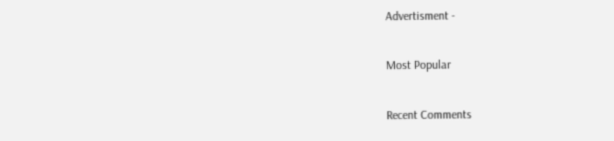Advertisment -

Most Popular

Recent Comments